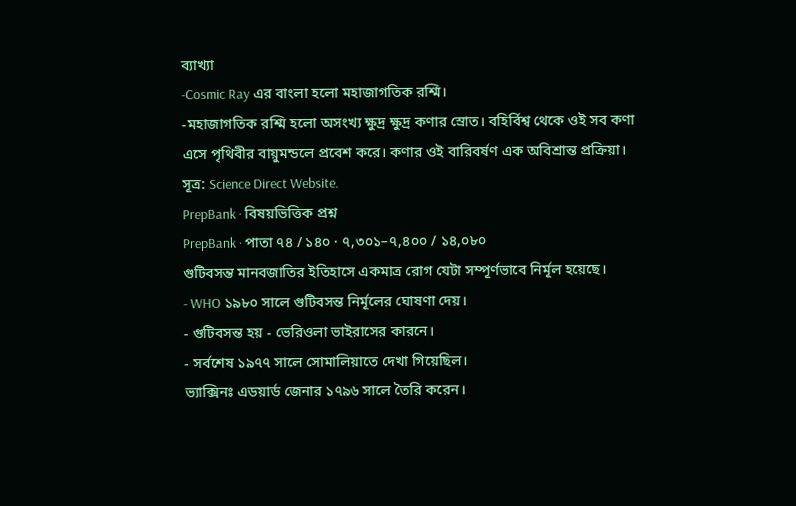ব্যাখ্যা
-Cosmic Ray এর বাংলা হলো মহাজাগতিক রশ্মি।
-মহাজাগতিক রশ্মি হলো অসংখ্য ক্ষুদ্র ক্ষুদ্র কণার স্রোত। বহির্বিশ্ব থেকে ওই সব কণা এসে পৃথিবীর বায়ুমন্ডলে প্রবেশ করে। কণার ওই বারিবর্ষণ এক অবিশ্রান্ত প্রক্রিয়া।
সূত্র: Science Direct Website.
PrepBank · বিষয়ভিত্তিক প্রশ্ন
PrepBank · পাতা ৭৪ / ১৪০ · ৭,৩০১–৭,৪০০ / ১৪,০৮০
গুটিবসন্ত মানবজাতির ইতিহাসে একমাত্র রোগ যেটা সম্পূর্ণভাবে নির্মূল হয়েছে।
- WHO ১৯৮০ সালে গুটিবসন্ত নির্মূলের ঘোষণা দেয়।
- গুটিবসন্ত হয় - ভেরিওলা ভাইরাসের কারনে।
- সর্বশেষ ১৯৭৭ সালে সোমালিয়াতে দেখা গিয়েছিল।
ভ্যাক্সিনঃ এডয়ার্ড জেনার ১৭৯৬ সালে তৈরি করেন।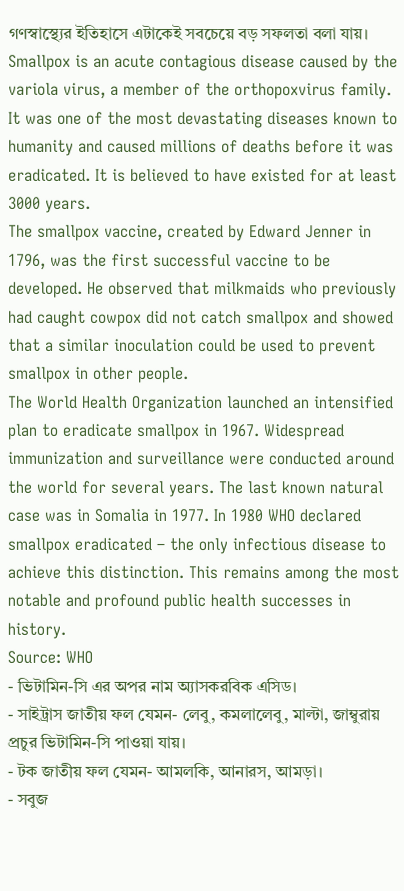গণস্বাস্থ্যের ইতিহাসে এটাকেই সবচেয়ে বড় সফলতা বলা যায়।
Smallpox is an acute contagious disease caused by the variola virus, a member of the orthopoxvirus family. It was one of the most devastating diseases known to humanity and caused millions of deaths before it was eradicated. It is believed to have existed for at least 3000 years.
The smallpox vaccine, created by Edward Jenner in 1796, was the first successful vaccine to be developed. He observed that milkmaids who previously had caught cowpox did not catch smallpox and showed that a similar inoculation could be used to prevent smallpox in other people.
The World Health Organization launched an intensified plan to eradicate smallpox in 1967. Widespread immunization and surveillance were conducted around the world for several years. The last known natural case was in Somalia in 1977. In 1980 WHO declared smallpox eradicated – the only infectious disease to achieve this distinction. This remains among the most notable and profound public health successes in history.
Source: WHO
- ভিটামিন-সি এর অপর নাম অ্যাসকরবিক এসিড।
- সাইট্রাস জাতীয় ফল যেমন- লেবু, কমলালেবু, মাল্টা, জাম্বুরায় প্রচুর ভিটামিন-সি পাওয়া যায়।
- টক জাতীয় ফল যেমন- আমলকি, আনারস, আমড়া।
- সবুজ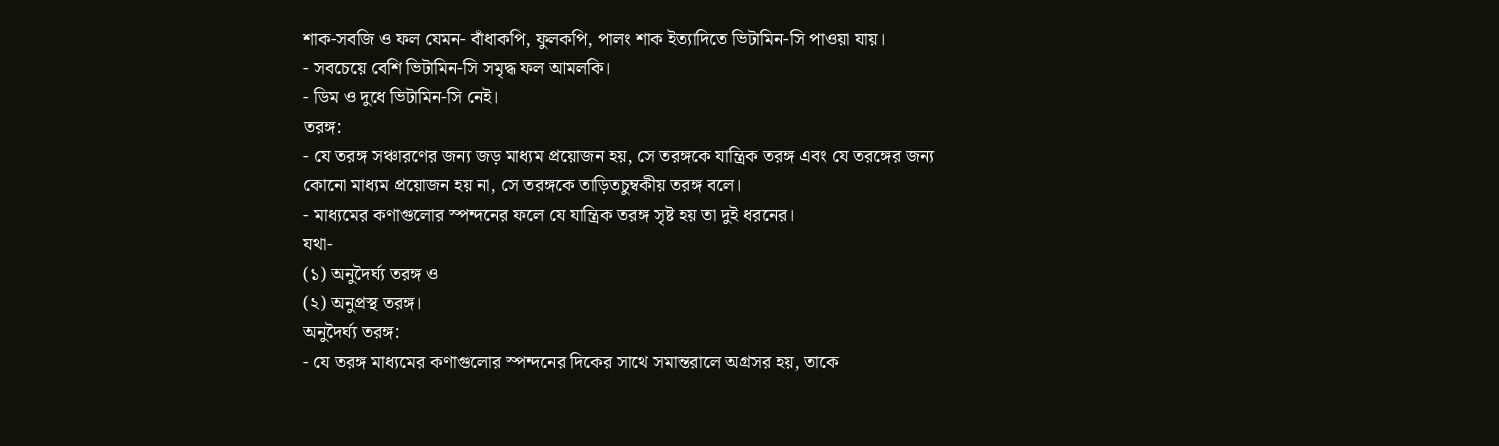শাক-সবজি ও ফল যেমন- বাঁধাকপি, ফুলকপি, পালং শাক ইত্যাদিতে ভিটামিন-সি পাওয়া যায়।
- সবচেয়ে বেশি ভিটামিন-সি সমৃদ্ধ ফল আমলকি।
- ডিম ও দুধে ভিটামিন-সি নেই।
তরঙ্গ:
- যে তরঙ্গ সঞ্চারণের জন্য জড় মাধ্যম প্রয়োজন হয়, সে তরঙ্গকে যান্ত্রিক তরঙ্গ এবং যে তরঙ্গের জন্য কোনো মাধ্যম প্রয়োজন হয় না, সে তরঙ্গকে তাড়িতচুম্বকীয় তরঙ্গ বলে।
- মাধ্যমের কণাগুলোর স্পন্দনের ফলে যে যান্ত্রিক তরঙ্গ সৃষ্ট হয় তা দুই ধরনের।
যথা-
(১) অনুদৈর্ঘ্য তরঙ্গ ও
(২) অনুপ্রস্থ তরঙ্গ।
অনুদৈর্ঘ্য তরঙ্গ:
- যে তরঙ্গ মাধ্যমের কণাগুলোর স্পন্দনের দিকের সাথে সমান্তরালে অগ্রসর হয়, তাকে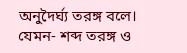অনুদৈর্ঘ্য তরঙ্গ বলে।
যেমন- শব্দ তরঙ্গ ও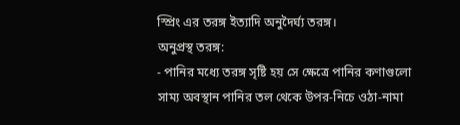স্প্রিং এর তরঙ্গ ইত্যাদি অনুদৈর্ঘ্য তরঙ্গ।
অনুপ্রস্থ তরঙ্গ:
- পানির মধ্যে তরঙ্গ সৃষ্টি হয় সে ক্ষেত্রে পানির কণাগুলো সাম্য অবস্থান পানির তল থেকে উপর-নিচে ওঠা-নামা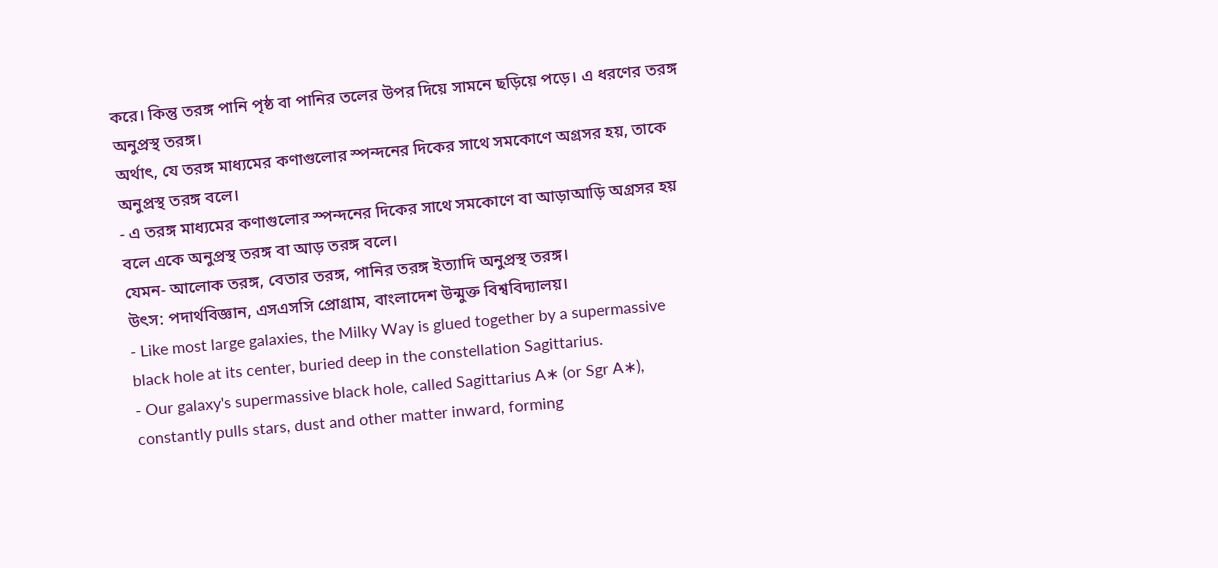করে। কিন্তু তরঙ্গ পানি পৃষ্ঠ বা পানির তলের উপর দিয়ে সামনে ছড়িয়ে পড়ে। এ ধরণের তরঙ্গ অনুপ্রস্থ তরঙ্গ।
অর্থাৎ, যে তরঙ্গ মাধ্যমের কণাগুলোর স্পন্দনের দিকের সাথে সমকোণে অগ্রসর হয়, তাকে অনুপ্রস্থ তরঙ্গ বলে।
- এ তরঙ্গ মাধ্যমের কণাগুলোর স্পন্দনের দিকের সাথে সমকোণে বা আড়াআড়ি অগ্রসর হয় বলে একে অনুপ্রস্থ তরঙ্গ বা আড় তরঙ্গ বলে।
যেমন- আলোক তরঙ্গ, বেতার তরঙ্গ, পানির তরঙ্গ ইত্যাদি অনুপ্রস্থ তরঙ্গ।
উৎস: পদার্থবিজ্ঞান, এসএসসি প্রোগ্রাম, বাংলাদেশ উন্মুক্ত বিশ্ববিদ্যালয়।
- Like most large galaxies, the Milky Way is glued together by a supermassive black hole at its center, buried deep in the constellation Sagittarius.
- Our galaxy's supermassive black hole, called Sagittarius A∗ (or Sgr A∗), constantly pulls stars, dust and other matter inward, forming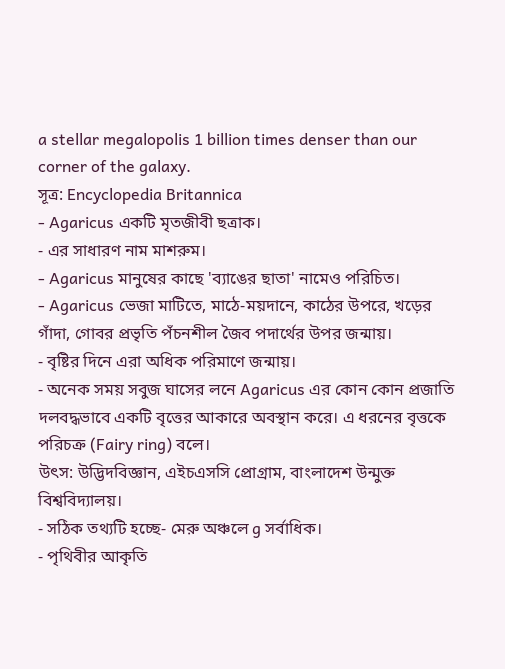a stellar megalopolis 1 billion times denser than our corner of the galaxy.
সূত্র: Encyclopedia Britannica
- Agaricus একটি মৃতজীবী ছত্রাক।
- এর সাধারণ নাম মাশরুম।
- Agaricus মানুষের কাছে 'ব্যাঙের ছাতা' নামেও পরিচিত।
- Agaricus ভেজা মাটিতে, মাঠে-ময়দানে, কাঠের উপরে, খড়ের গাঁদা, গোবর প্রভৃতি পঁচনশীল জৈব পদার্থের উপর জন্মায়।
- বৃষ্টির দিনে এরা অধিক পরিমাণে জন্মায়।
- অনেক সময় সবুজ ঘাসের লনে Agaricus এর কোন কোন প্রজাতি দলবদ্ধভাবে একটি বৃত্তের আকারে অবস্থান করে। এ ধরনের বৃত্তকে পরিচক্র (Fairy ring) বলে।
উৎস: উদ্ভিদবিজ্ঞান, এইচএসসি প্রোগ্রাম, বাংলাদেশ উন্মুক্ত বিশ্ববিদ্যালয়।
- সঠিক তথ্যটি হচ্ছে- মেরু অঞ্চলে g সর্বাধিক।
- পৃথিবীর আকৃতি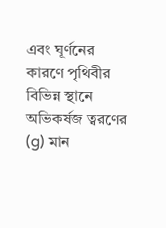এবং ঘূর্ণনের কারণে পৃথিবীর বিভিন্ন স্থানে অভিকর্ষজ ত্বরণের (g) মান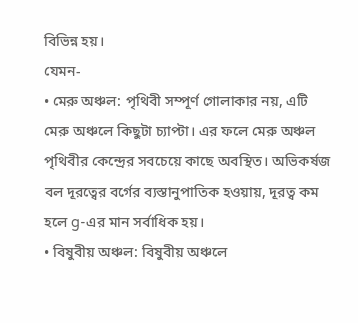বিভিন্ন হয়।
যেমন-
• মেরু অঞ্চল: পৃথিবী সম্পূর্ণ গোলাকার নয়, এটি মেরু অঞ্চলে কিছুটা চ্যাপ্টা। এর ফলে মেরু অঞ্চল পৃথিবীর কেন্দ্রের সবচেয়ে কাছে অবস্থিত। অভিকর্ষজ বল দূরত্বের বর্গের ব্যস্তানুপাতিক হওয়ায়, দূরত্ব কম হলে g-এর মান সর্বাধিক হয়।
• বিষুবীয় অঞ্চল: বিষুবীয় অঞ্চলে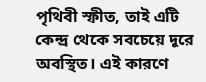পৃথিবী স্ফীত, তাই এটি কেন্দ্র থেকে সবচেয়ে দূরে অবস্থিত। এই কারণে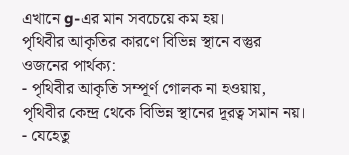এখানে g-এর মান সবচেয়ে কম হয়।
পৃথিবীর আকৃতির কারণে বিভিন্ন স্থানে বস্তুর ওজনের পার্থক্য:
- পৃথিবীর আকৃতি সম্পূর্ণ গোলক না হওয়ায়, পৃথিবীর কেন্দ্র থেকে বিভিন্ন স্থানের দূরত্ব সমান নয়।
- যেহেতু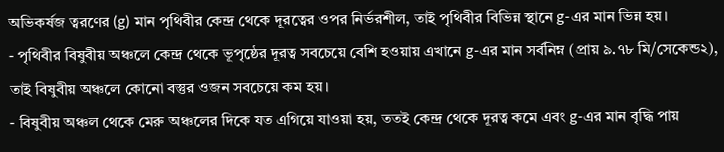অভিকর্ষজ ত্বরণের (g) মান পৃথিবীর কেন্দ্র থেকে দূরত্বের ওপর নির্ভরশীল, তাই পৃথিবীর বিভিন্ন স্থানে g-এর মান ভিন্ন হয়।
- পৃথিবীর বিষুবীয় অঞ্চলে কেন্দ্র থেকে ভূপৃষ্ঠের দূরত্ব সবচেয়ে বেশি হওয়ায় এখানে g-এর মান সর্বনিম্ন (প্রায় ৯.৭৮ মি/সেকেন্ড২), তাই বিষুবীয় অঞ্চলে কোনো বস্তুর ওজন সবচেয়ে কম হয়।
- বিষুবীয় অঞ্চল থেকে মেরু অঞ্চলের দিকে যত এগিয়ে যাওয়া হয়, ততই কেন্দ্র থেকে দূরত্ব কমে এবং g-এর মান বৃদ্ধি পায়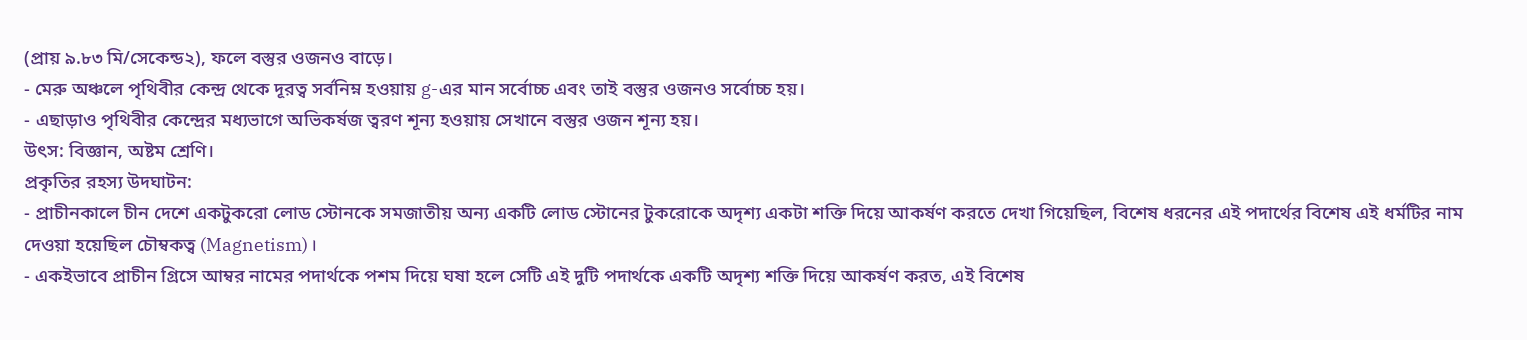(প্রায় ৯.৮৩ মি/সেকেন্ড২), ফলে বস্তুর ওজনও বাড়ে।
- মেরু অঞ্চলে পৃথিবীর কেন্দ্র থেকে দূরত্ব সর্বনিম্ন হওয়ায় g-এর মান সর্বোচ্চ এবং তাই বস্তুর ওজনও সর্বোচ্চ হয়।
- এছাড়াও পৃথিবীর কেন্দ্রের মধ্যভাগে অভিকর্ষজ ত্বরণ শূন্য হওয়ায় সেখানে বস্তুর ওজন শূন্য হয়।
উৎস: বিজ্ঞান, অষ্টম শ্রেণি।
প্রকৃতির রহস্য উদঘাটন:
- প্রাচীনকালে চীন দেশে একটুকরো লোড স্টোনকে সমজাতীয় অন্য একটি লোড স্টোনের টুকরোকে অদৃশ্য একটা শক্তি দিয়ে আকর্ষণ করতে দেখা গিয়েছিল, বিশেষ ধরনের এই পদার্থের বিশেষ এই ধর্মটির নাম দেওয়া হয়েছিল চৌম্বকত্ব (Magnetism) ।
- একইভাবে প্রাচীন গ্রিসে আম্বর নামের পদার্থকে পশম দিয়ে ঘষা হলে সেটি এই দুটি পদার্থকে একটি অদৃশ্য শক্তি দিয়ে আকর্ষণ করত, এই বিশেষ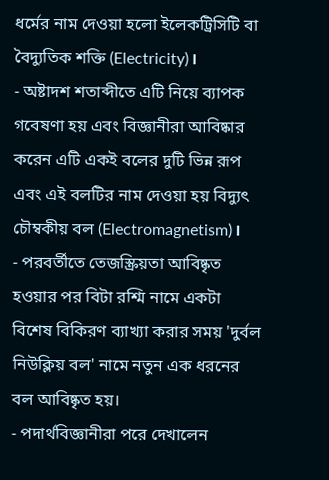ধর্মের নাম দেওয়া হলো ইলেকট্রিসিটি বা বৈদ্যুতিক শক্তি (Electricity)।
- অষ্টাদশ শতাব্দীতে এটি নিয়ে ব্যাপক গবেষণা হয় এবং বিজ্ঞানীরা আবিষ্কার করেন এটি একই বলের দুটি ভিন্ন রূপ এবং এই বলটির নাম দেওয়া হয় বিদ্যুৎ চৌম্বকীয় বল (Electromagnetism)।
- পরবর্তীতে তেজস্ক্রিয়তা আবিষ্কৃত হওয়ার পর বিটা রশ্মি নামে একটা বিশেষ বিকিরণ ব্যাখ্যা করার সময় 'দুর্বল নিউক্লিয় বল' নামে নতুন এক ধরনের বল আবিষ্কৃত হয়।
- পদার্থবিজ্ঞানীরা পরে দেখালেন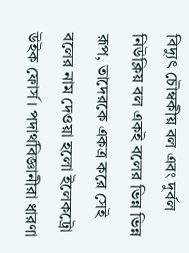বিদ্যুৎ চৌম্বকীয় বল এবং দুর্বল নিউক্লিয় বল একই বলের ভিন্ন ভিন্ন রূপ, তাদেরকে একত্র করে সেই বলের নাম দেওয়া হলো ইলেকট্রো উইক ফোর্স। পদার্থবিজ্ঞানীরা ধারণা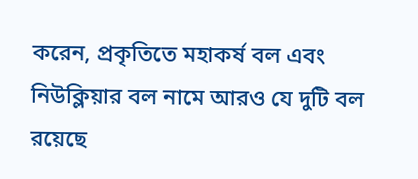করেন, প্রকৃতিতে মহাকর্ষ বল এবং নিউক্লিয়ার বল নামে আরও যে দুটি বল রয়েছে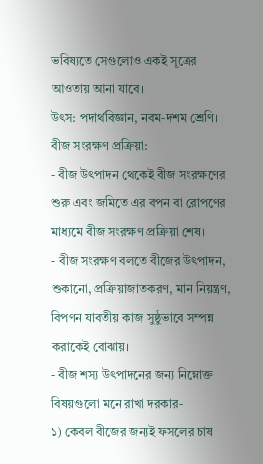ভবিষ্যতে সেগুলোও একই সূত্রের আওতায় আনা যাবে।
উৎস: পদার্থবিজ্ঞান, নবম-দশম শ্রেণি।
বীজ সংরক্ষণ প্রক্রিয়া:
- বীজ উৎপাদন থেকেই বীজ সংরক্ষণের শুরু এবং জমিতে এর বপন বা রোপণের মাধ্যমে বীজ সংরক্ষণ প্রক্রিয়া শেষ।
- বীজ সংরক্ষণ বলতে বীজের উৎপাদন, শুকানো, প্রক্রিয়াজাতকরণ, মান নিয়ন্ত্রণ, বিপণন যাবতীয় কাজ সুষ্ঠুভাবে সম্পন্ন করাকেই বোঝায়।
- বীজ শস্য উৎপাদনের জন্য নিম্নোক্ত বিষয়গুলো মনে রাখা দরকার-
১) কেবল বীজের জন্যই ফসলের চাষ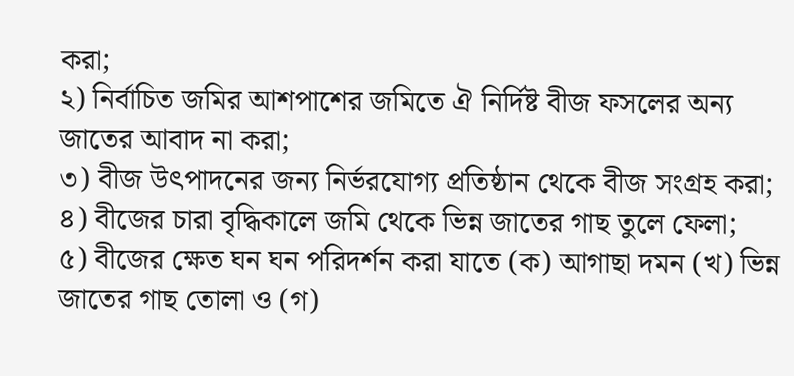করা;
২) নির্বাচিত জমির আশপাশের জমিতে ঐ নির্দিষ্ট বীজ ফসলের অন্য জাতের আবাদ না করা;
৩) বীজ উৎপাদনের জন্য নির্ভরযোগ্য প্রতিষ্ঠান থেকে বীজ সংগ্রহ করা;
৪) বীজের চারা বৃদ্ধিকালে জমি থেকে ভিন্ন জাতের গাছ তুলে ফেলা;
৫) বীজের ক্ষেত ঘন ঘন পরিদর্শন করা যাতে (ক) আগাছা দমন (খ) ভিন্ন জাতের গাছ তোলা ও (গ)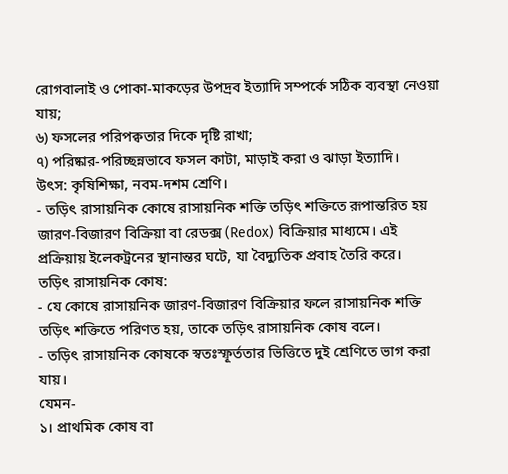রোগবালাই ও পোকা-মাকড়ের উপদ্রব ইত্যাদি সম্পর্কে সঠিক ব্যবস্থা নেওয়া যায়;
৬) ফসলের পরিপক্বতার দিকে দৃষ্টি রাখা;
৭) পরিষ্কার-পরিচ্ছন্নভাবে ফসল কাটা, মাড়াই করা ও ঝাড়া ইত্যাদি।
উৎস: কৃষিশিক্ষা, নবম-দশম শ্রেণি।
- তড়িৎ রাসায়নিক কোষে রাসায়নিক শক্তি তড়িৎ শক্তিতে রূপান্তরিত হয় জারণ-বিজারণ বিক্রিয়া বা রেডক্স (Redox) বিক্রিয়ার মাধ্যমে। এই প্রক্রিয়ায় ইলেকট্রনের স্থানান্তর ঘটে, যা বৈদ্যুতিক প্রবাহ তৈরি করে।
তড়িৎ রাসায়নিক কোষ:
- যে কোষে রাসায়নিক জারণ-বিজারণ বিক্রিয়ার ফলে রাসায়নিক শক্তি তড়িৎ শক্তিতে পরিণত হয়, তাকে তড়িৎ রাসায়নিক কোষ বলে।
- তড়িৎ রাসায়নিক কোষকে স্বতঃস্ফূর্ততার ভিত্তিতে দুই শ্রেণিতে ভাগ করা যায়।
যেমন-
১। প্রাথমিক কোষ বা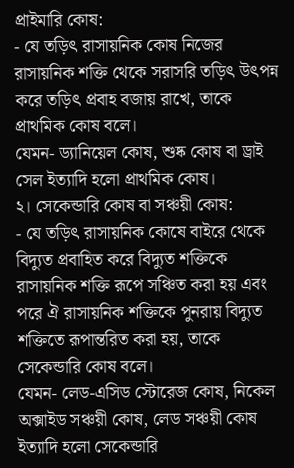প্রাইমারি কোষ:
- যে তড়িৎ রাসায়নিক কোষ নিজের রাসায়নিক শক্তি থেকে সরাসরি তড়িৎ উৎপন্ন করে তড়িৎ প্রবাহ বজায় রাখে, তাকে প্রাথমিক কোষ বলে।
যেমন- ড্যানিয়েল কোষ, শুষ্ক কোষ বা ড্রাই সেল ইত্যাদি হলো প্রাথমিক কোষ।
২। সেকেন্ডারি কোষ বা সঞ্চয়ী কোষ:
- যে তড়িৎ রাসায়নিক কোষে বাইরে থেকে বিদ্যুত প্রবাহিত করে বিদ্যুত শক্তিকে রাসায়নিক শক্তি রূপে সঞ্চিত করা হয় এবং পরে ঐ রাসায়নিক শক্তিকে পুনরায় বিদ্যুত শক্তিতে রূপান্তরিত করা হয়, তাকে সেকেন্ডারি কোষ বলে।
যেমন- লেড-এসিড স্টোরেজ কোষ, নিকেল অক্সাইড সঞ্চয়ী কোষ, লেড সঞ্চয়ী কোষ ইত্যাদি হলো সেকেন্ডারি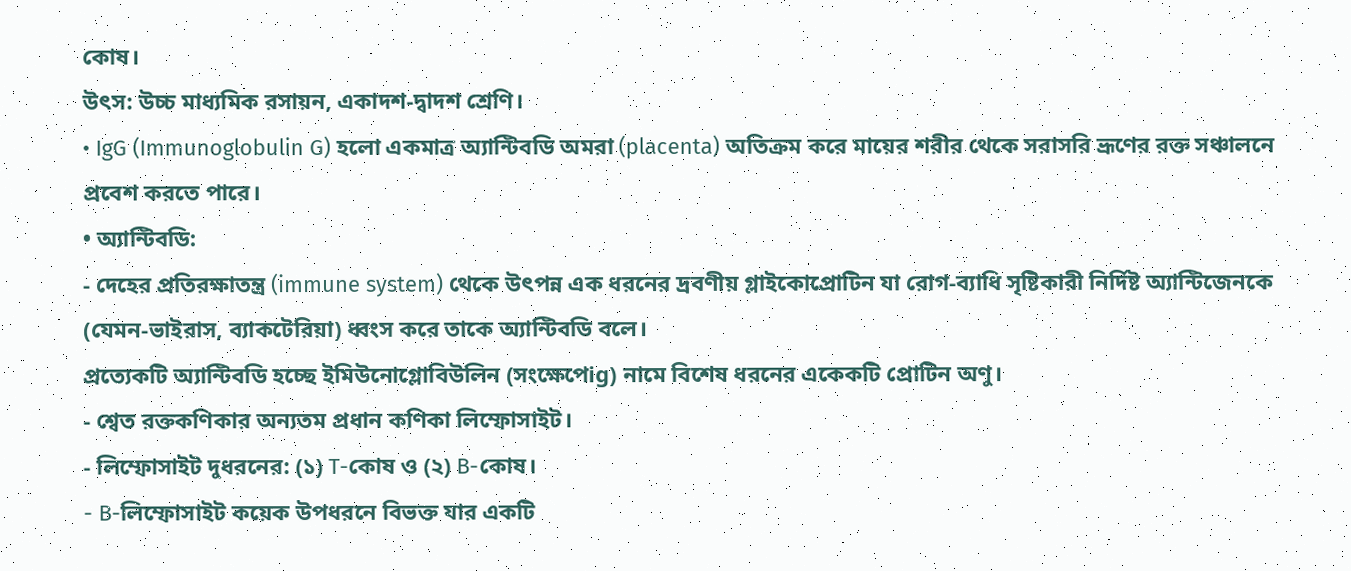কোষ।
উৎস: উচ্চ মাধ্যমিক রসায়ন, একাদশ-দ্বাদশ শ্রেণি।
• IgG (Immunoglobulin G) হলো একমাত্র অ্যান্টিবডি অমরা (placenta) অতিক্রম করে মায়ের শরীর থেকে সরাসরি ভ্রূণের রক্ত সঞ্চালনে প্রবেশ করতে পারে।
• অ্যান্টিবডি:
- দেহের প্রতিরক্ষাতন্ত্র (immune system) থেকে উৎপন্ন এক ধরনের দ্রবণীয় গ্লাইকোপ্রোটিন যা রোগ-ব্যাধি সৃষ্টিকারী নির্দিষ্ট অ্যান্টিজেনকে (যেমন-ভাইরাস, ব্যাকটেরিয়া) ধ্বংস করে তাকে অ্যান্টিবডি বলে।
প্রত্যেকটি অ্যান্টিবডি হচ্ছে ইমিউনোগ্লোবিউলিন (সংক্ষেপেig) নামে বিশেষ ধরনের একেকটি প্রোটিন অণু।
- শ্বেত রক্তকণিকার অন্যতম প্রধান কণিকা লিম্ফোসাইট।
- লিম্ফোসাইট দুধরনের: (১) T-কোষ ও (২) B-কোষ।
- B-লিম্ফোসাইট কয়েক উপধরনে বিভক্ত যার একটি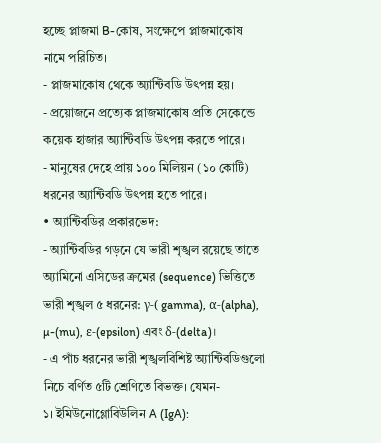হচ্ছে প্লাজমা B-কোষ, সংক্ষেপে প্লাজমাকোষ নামে পরিচিত।
- প্লাজমাকোষ থেকে অ্যান্টিবডি উৎপন্ন হয়।
- প্রয়োজনে প্রত্যেক প্লাজমাকোষ প্রতি সেকেন্ডে কয়েক হাজার অ্যান্টিবডি উৎপন্ন করতে পারে।
- মানুষের দেহে প্রায় ১০০ মিলিয়ন (১০ কোটি) ধরনের অ্যান্টিবডি উৎপন্ন হতে পারে।
• অ্যান্টিবডির প্রকারভেদ:
- অ্যান্টিবডির গড়নে যে ভারী শৃঙ্খল রয়েছে তাতে অ্যামিনো এসিডের ক্রমের (sequence) ভিত্তিতে ভারী শৃঙ্খল ৫ ধরনের: γ-( gamma), α-(alpha), µ-(mu), ε-(epsilon) এবং δ-(delta)।
- এ পাঁচ ধরনের ভারী শৃঙ্খলবিশিষ্ট অ্যান্টিবডিগুলো নিচে বর্ণিত ৫টি শ্রেণিতে বিভক্ত। যেমন-
১। ইমিউনোগ্লোবিউলিন A (IgA):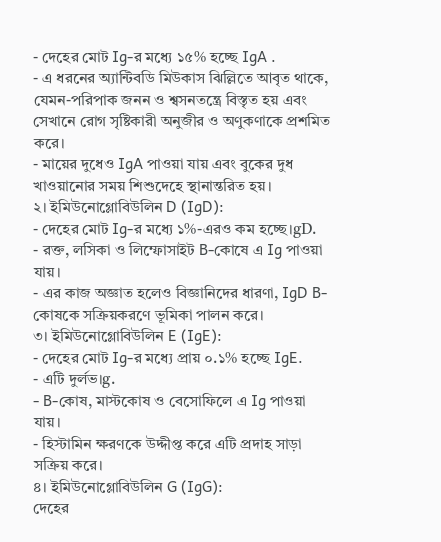- দেহের মোট Ig-র মধ্যে ১৫% হচ্ছে IgA .
- এ ধরনের অ্যান্টিবডি মিউকাস ঝিল্লিতে আবৃত থাকে, যেমন-পরিপাক জনন ও শ্বসনতন্ত্রে বিস্তৃত হয় এবং সেখানে রোগ সৃষ্টিকারী অনুজীর ও অণুকণাকে প্রশমিত করে।
- মায়ের দুধেও IgA পাওয়া যায় এবং বুকের দুধ খাওয়ানোর সময় শিশুদেহে স্থানান্তরিত হয়।
২। ইমিউনোগ্লোবিউলিন D (IgD):
- দেহের মোট Ig-র মধ্যে ১%-এরও কম হচ্ছে।gD.
- রক্ত, লসিকা ও লিম্ফোসাইট B-কোষে এ Ig পাওয়া যায়।
- এর কাজ অজ্ঞাত হলেও বিজ্ঞানিদের ধারণা, IgD B-কোষকে সক্রিয়করণে ভূমিকা পালন করে।
৩। ইমিউনোগ্লোবিউলিন E (IgE):
- দেহের মোট Ig-র মধ্যে প্রায় ০.১% হচ্ছে IgE.
- এটি দুর্লভ।g.
- B-কোষ, মাস্টকোষ ও বেসোফিলে এ Ig পাওয়া যায়।
- হিস্টামিন ক্ষরণকে উদ্দীপ্ত করে এটি প্রদাহ সাড়া সক্রিয় করে।
৪। ইমিউনোগ্লোবিউলিন G (IgG):
দেহের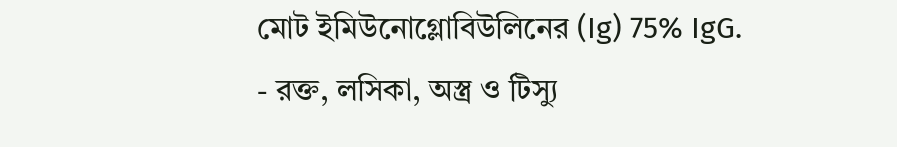মোট ইমিউনোগ্লোবিউলিনের (Ig) 75% IgG.
- রক্ত, লসিকা, অস্ত্র ও টিস্যু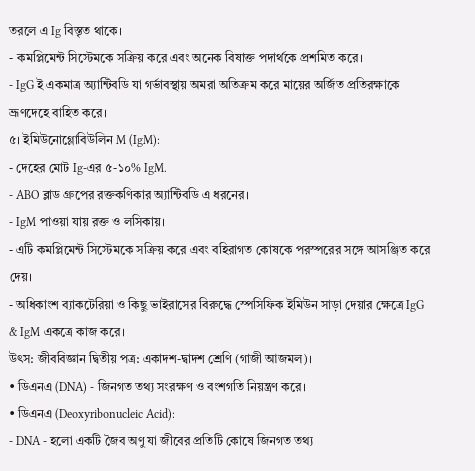তরলে এ Ig বিস্তৃত থাকে।
- কমপ্লিমেন্ট সিস্টেমকে সক্রিয় করে এবং অনেক বিষাক্ত পদার্থকে প্রশমিত করে।
- IgG ই একমাত্র অ্যান্টিবডি যা গর্ভাবস্থায় অমরা অতিক্রম করে মায়ের অর্জিত প্রতিরক্ষাকে ভ্রূণদেহে বাহিত করে।
৫। ইমিউনোগ্লোবিউলিন M (IgM):
- দেহের মোট Ig-এর ৫-১০% IgM.
- ABO ব্লাড গ্রুপের রক্তকণিকার অ্যান্টিবডি এ ধরনের।
- IgM পাওয়া যায় রক্ত ও লসিকায়।
- এটি কমপ্লিমেন্ট সিস্টেমকে সক্রিয় করে এবং বহিরাগত কোষকে পরস্পরের সঙ্গে আসঞ্জিত করে দেয়।
- অধিকাংশ ব্যাকটেরিয়া ও কিছু ভাইরাসের বিরুদ্ধে স্পেসিফিক ইমিউন সাড়া দেয়ার ক্ষেত্রে IgG & IgM একত্রে কাজ করে।
উৎস: জীববিজ্ঞান দ্বিতীয় পত্র: একাদশ-দ্বাদশ শ্রেণি (গাজী আজমল)।
• ডিএনএ (DNA) - জিনগত তথ্য সংরক্ষণ ও বংশগতি নিয়ন্ত্রণ করে।
• ডিএনএ (Deoxyribonucleic Acid):
- DNA - হলো একটি জৈব অণু যা জীবের প্রতিটি কোষে জিনগত তথ্য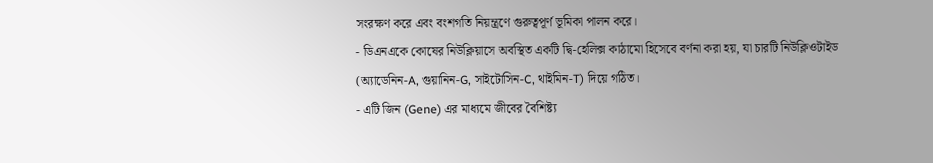সংরক্ষণ করে এবং বংশগতি নিয়ন্ত্রণে গুরুত্বপূর্ণ ভূমিকা পালন করে।
- ডিএনএকে কোষের নিউক্লিয়াসে অবস্থিত একটি দ্বি-হেলিক্স কাঠামো হিসেবে বর্ণনা করা হয়, যা চারটি নিউক্লিওটাইড (অ্যাডেনিন-A, গুয়ানিন-G, সাইটোসিন-C, থাইমিন-T) দিয়ে গঠিত।
- এটি জিন (Gene) এর মাধ্যমে জীবের বৈশিষ্ট্য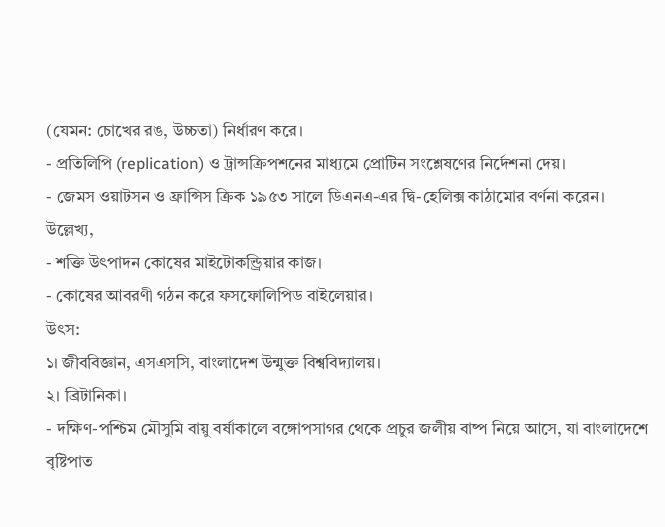(যেমন: চোখের রঙ, উচ্চতা) নির্ধারণ করে।
- প্রতিলিপি (replication) ও ট্রান্সক্রিপশনের মাধ্যমে প্রোটিন সংশ্লেষণের নির্দেশনা দেয়।
- জেমস ওয়াটসন ও ফ্রান্সিস ক্রিক ১৯৫৩ সালে ডিএনএ-এর দ্বি-হেলিক্স কাঠামোর বর্ণনা করেন।
উল্লেখ্য,
- শক্তি উৎপাদন কোষের মাইটোকন্ড্রিয়ার কাজ।
- কোষের আবরণী গঠন করে ফসফোলিপিড বাইলেয়ার।
উৎস:
১। জীববিজ্ঞান, এসএসসি, বাংলাদেশ উন্মুক্ত বিশ্ববিদ্যালয়।
২। ব্রিটানিকা।
- দক্ষিণ-পশ্চিম মৌসুমি বায়ু বর্ষাকালে বঙ্গোপসাগর থেকে প্রচুর জলীয় বাষ্প নিয়ে আসে, যা বাংলাদেশে বৃষ্টিপাত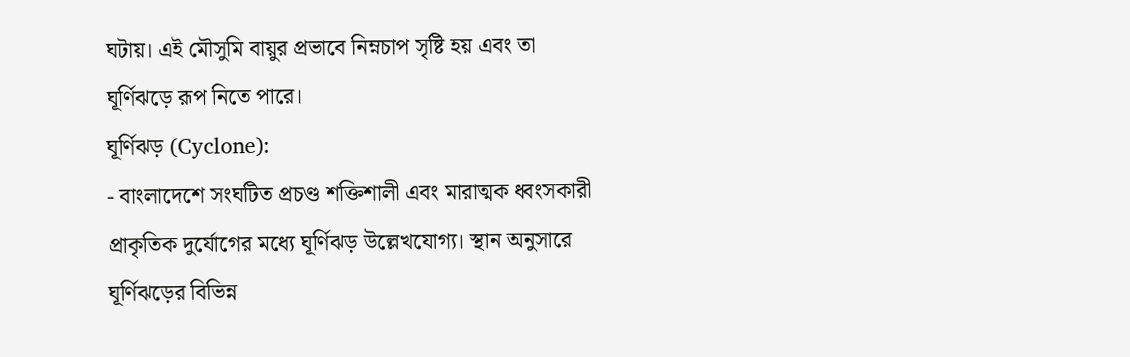ঘটায়। এই মৌসুমি বায়ুর প্রভাবে নিম্নচাপ সৃষ্টি হয় এবং তা ঘূর্ণিঝড়ে রূপ নিতে পারে।
ঘূর্ণিঝড় (Cyclone):
- বাংলাদেশে সংঘটিত প্রচণ্ড শক্তিশালী এবং মারাত্মক ধ্বংসকারী প্রাকৃতিক দুর্যোগের মধ্যে ঘূর্ণিঝড় উল্লেখযোগ্য। স্থান অনুসারে ঘূর্ণিঝড়ের বিভিন্ন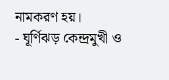নামকরণ হয়।
- ঘূর্ণিঝড় কেন্দ্রমুখী ও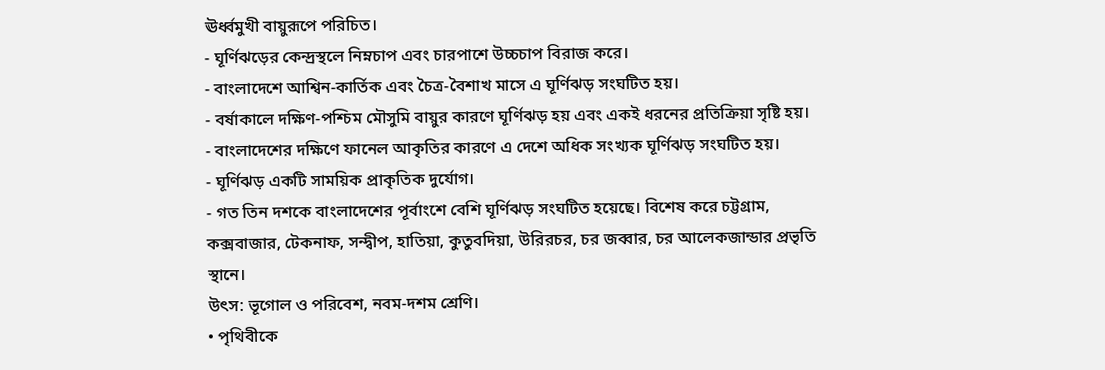ঊর্ধ্বমুখী বায়ুরূপে পরিচিত।
- ঘূর্ণিঝড়ের কেন্দ্রস্থলে নিম্নচাপ এবং চারপাশে উচ্চচাপ বিরাজ করে।
- বাংলাদেশে আশ্বিন-কার্তিক এবং চৈত্র-বৈশাখ মাসে এ ঘূর্ণিঝড় সংঘটিত হয়।
- বর্ষাকালে দক্ষিণ-পশ্চিম মৌসুমি বায়ুর কারণে ঘূর্ণিঝড় হয় এবং একই ধরনের প্রতিক্রিয়া সৃষ্টি হয়।
- বাংলাদেশের দক্ষিণে ফানেল আকৃতির কারণে এ দেশে অধিক সংখ্যক ঘূর্ণিঝড় সংঘটিত হয়।
- ঘূর্ণিঝড় একটি সাময়িক প্রাকৃতিক দুর্যোগ।
- গত তিন দশকে বাংলাদেশের পূর্বাংশে বেশি ঘূর্ণিঝড় সংঘটিত হয়েছে। বিশেষ করে চট্টগ্রাম, কক্সবাজার, টেকনাফ, সন্দ্বীপ, হাতিয়া, কুতুবদিয়া, উরিরচর, চর জব্বার, চর আলেকজান্ডার প্রভৃতি স্থানে।
উৎস: ভূগোল ও পরিবেশ, নবম-দশম শ্রেণি।
• পৃথিবীকে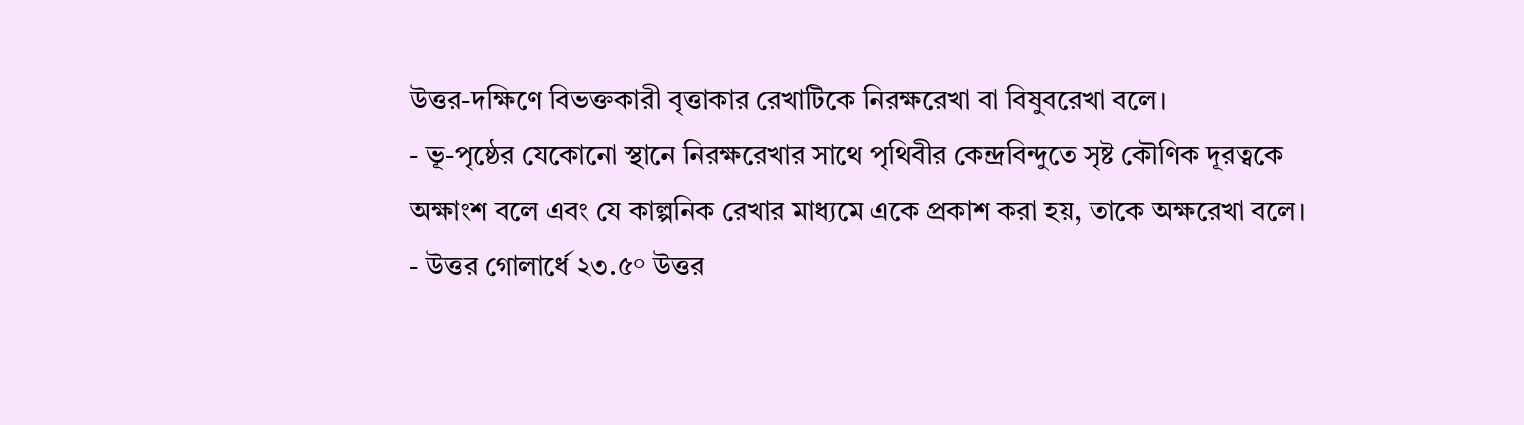উত্তর-দক্ষিণে বিভক্তকারী বৃত্তাকার রেখাটিকে নিরক্ষরেখা বা বিষুবরেখা বলে।
- ভূ-পৃষ্ঠের যেকোনো স্থানে নিরক্ষরেখার সাথে পৃথিবীর কেন্দ্রবিন্দুতে সৃষ্ট কৌণিক দূরত্বকে অক্ষাংশ বলে এবং যে কাল্পনিক রেখার মাধ্যমে একে প্রকাশ করা হয়, তাকে অক্ষরেখা বলে।
- উত্তর গোলার্ধে ২৩.৫° উত্তর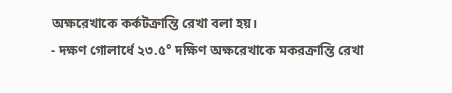অক্ষরেখাকে কর্কটক্রান্তি রেখা বলা হয়।
- দক্ষণ গোলার্ধে ২৩.৫° দক্ষিণ অক্ষরেখাকে মকরক্রান্তি রেখা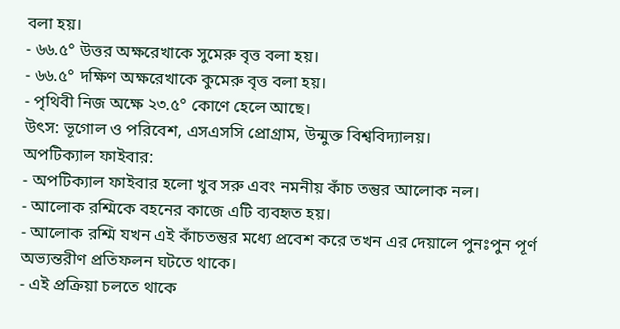বলা হয়।
- ৬৬.৫° উত্তর অক্ষরেখাকে সুমেরু বৃত্ত বলা হয়।
- ৬৬.৫° দক্ষিণ অক্ষরেখাকে কুমেরু বৃত্ত বলা হয়।
- পৃথিবী নিজ অক্ষে ২৩.৫° কোণে হেলে আছে।
উৎস: ভূগোল ও পরিবেশ, এসএসসি প্রোগ্রাম, উন্মুক্ত বিশ্ববিদ্যালয়।
অপটিক্যাল ফাইবার:
- অপটিক্যাল ফাইবার হলো খুব সরু এবং নমনীয় কাঁচ তন্তুর আলোক নল।
- আলোক রশ্মিকে বহনের কাজে এটি ব্যবহৃত হয়।
- আলোক রশ্মি যখন এই কাঁচতন্তুর মধ্যে প্রবেশ করে তখন এর দেয়ালে পুনঃপুন পূর্ণ অভ্যন্তরীণ প্রতিফলন ঘটতে থাকে।
- এই প্রক্রিয়া চলতে থাকে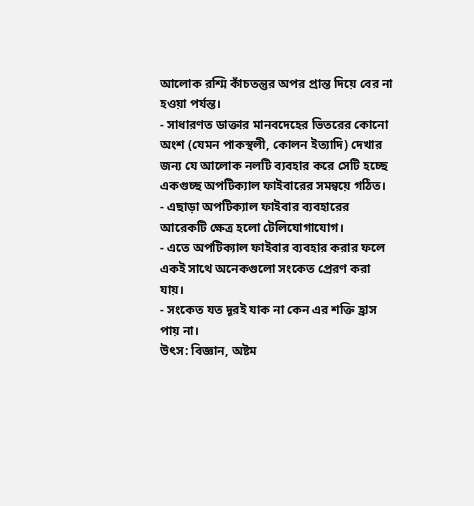আলোক রশ্মি কাঁচতন্তুর অপর প্রান্ত দিয়ে বের না হওয়া পর্যন্ত।
- সাধারণত ডাক্তার মানবদেহের ভিতরের কোনো অংশ (যেমন পাকস্থলী, কোলন ইত্যাদি) দেখার জন্য যে আলোক নলটি ব্যবহার করে সেটি হচ্ছে একগুচ্ছ অপটিক্যাল ফাইবারের সমন্বয়ে গঠিত।
- এছাড়া অপটিক্যাল ফাইবার ব্যবহারের আরেকটি ক্ষেত্র হলো টেলিযোগাযোগ।
- এতে অপটিক্যাল ফাইবার ব্যবহার করার ফলে একই সাথে অনেকগুলো সংকেত প্রেরণ করা যায়।
- সংকেত যত দূরই যাক না কেন এর শক্তি হ্রাস পায় না।
উৎস: বিজ্ঞান, অষ্টম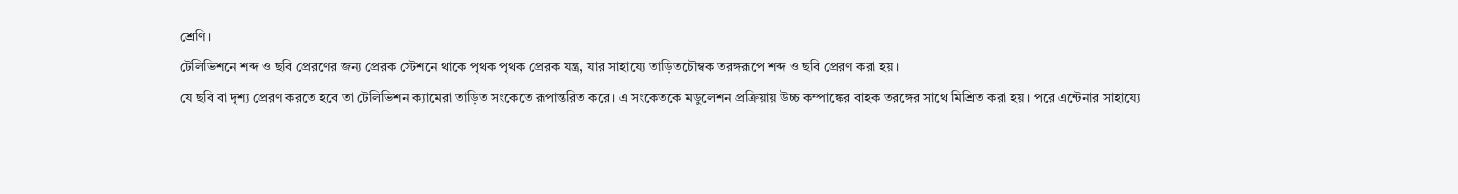শ্রেণি।
টেলিভিশনে শব্দ ও ছবি প্রেরণের জন্য প্রেরক স্টেশনে থাকে পৃথক পৃথক প্রেরক যন্ত্র, যার সাহায্যে তাড়িতচৌম্বক তরঙ্গরূপে শব্দ ও ছবি প্রেরণ করা হয়।
যে ছবি বা দৃশ্য প্রেরণ করতে হবে তা টেলিভিশন ক্যামেরা তাড়িত সংকেতে রূপান্তরিত করে। এ সংকেতকে মডুলেশন প্রক্রিয়ায় উচ্চ কম্পাঙ্কের বাহক তরঙ্গের সাথে মিশ্রিত করা হয়। পরে এন্টেনার সাহায্যে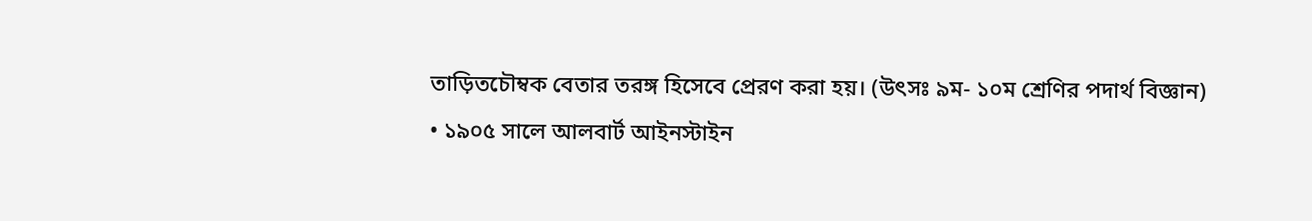তাড়িতচৌম্বক বেতার তরঙ্গ হিসেবে প্রেরণ করা হয়। (উৎসঃ ৯ম- ১০ম শ্রেণির পদার্থ বিজ্ঞান)
• ১৯০৫ সালে আলবার্ট আইনস্টাইন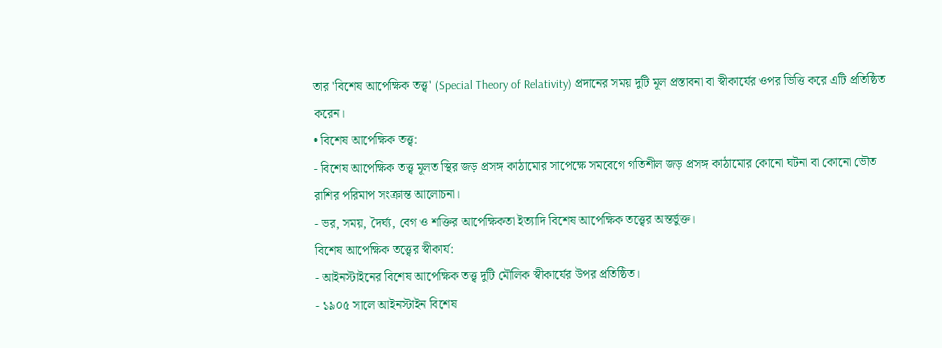তার 'বিশেষ আপেক্ষিক তত্ত্ব' (Special Theory of Relativity) প্রদানের সময় দুটি মূল প্রস্তাবনা বা স্বীকার্যের ওপর ভিত্তি করে এটি প্রতিষ্ঠিত করেন।
• বিশেষ আপেক্ষিক তত্ত্ব:
- বিশেষ আপেক্ষিক তত্ত্ব মূলত স্থির জড় প্রসঙ্গ কাঠামোর সাপেক্ষে সমবেগে গতিশীল জড় প্রসঙ্গ কাঠামোর কোনো ঘটনা বা কোনো ভৌত রাশির পরিমাপ সংক্রান্ত আলোচনা।
- ভর, সময়, দৈর্ঘ্য, বেগ ও শক্তির আপেক্ষিকতা ইত্যাদি বিশেষ আপেক্ষিক তত্ত্বের অন্তর্ভুক্ত।
বিশেষ আপেক্ষিক তত্ত্বের স্বীকার্য:
- আইনস্টাইনের বিশেষ আপেক্ষিক তত্ত্ব দুটি মৌলিক স্বীকার্যের উপর প্রতিষ্ঠিত।
- ১৯০৫ সালে আইনস্টাইন বিশেষ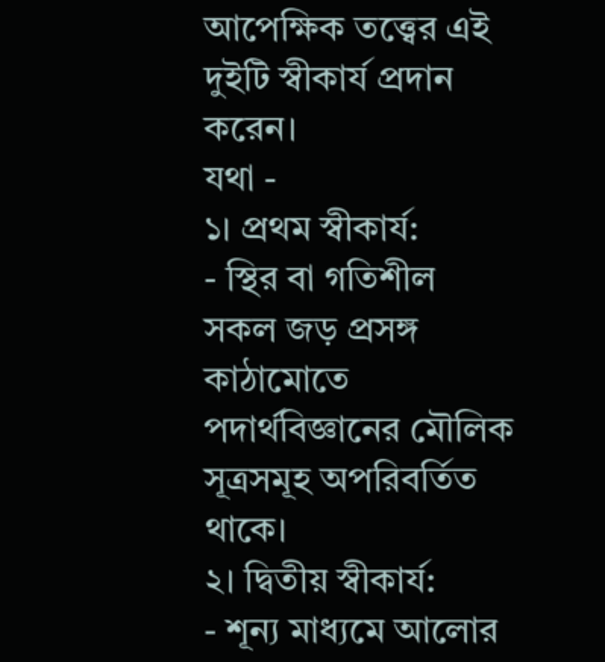আপেক্ষিক তত্ত্বের এই দুইটি স্বীকার্য প্রদান করেন।
যথা -
১। প্রথম স্বীকার্য:
- স্থির বা গতিশীল সকল জড় প্রসঙ্গ কাঠামোতে পদার্থবিজ্ঞানের মৌলিক সূত্রসমূহ অপরিবর্তিত থাকে।
২। দ্বিতীয় স্বীকার্য:
- শূন্য মাধ্যমে আলোর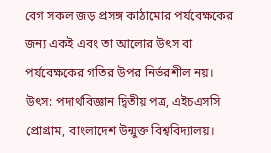বেগ সকল জড় প্রসঙ্গ কাঠামোর পর্যবেক্ষকের জন্য একই এবং তা আলোর উৎস বা পর্যবেক্ষকের গতির উপর নির্ভরশীল নয়।
উৎস: পদার্থবিজ্ঞান দ্বিতীয় পত্র, এইচএসসি প্রোগ্রাম, বাংলাদেশ উন্মুক্ত বিশ্ববিদ্যালয়।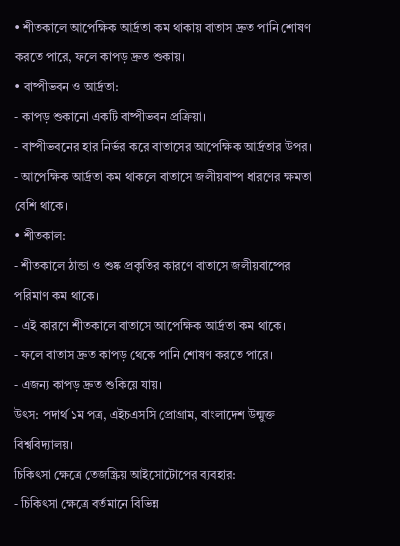• শীতকালে আপেক্ষিক আর্দ্রতা কম থাকায় বাতাস দ্রুত পানি শোষণ করতে পারে, ফলে কাপড় দ্রুত শুকায়।
• বাষ্পীভবন ও আর্দ্রতা:
- কাপড় শুকানো একটি বাষ্পীভবন প্রক্রিয়া।
- বাষ্পীভবনের হার নির্ভর করে বাতাসের আপেক্ষিক আর্দ্রতার উপর।
- আপেক্ষিক আর্দ্রতা কম থাকলে বাতাসে জলীয়বাষ্প ধারণের ক্ষমতা বেশি থাকে।
• শীতকাল:
- শীতকালে ঠান্ডা ও শুষ্ক প্রকৃতির কারণে বাতাসে জলীয়বাষ্পের পরিমাণ কম থাকে।
- এই কারণে শীতকালে বাতাসে আপেক্ষিক আর্দ্রতা কম থাকে।
- ফলে বাতাস দ্রুত কাপড় থেকে পানি শোষণ করতে পারে।
- এজন্য কাপড় দ্রুত শুকিয়ে যায়।
উৎস: পদার্থ ১ম পত্র, এইচএসসি প্রোগ্রাম, বাংলাদেশ উন্মুক্ত বিশ্ববিদ্যালয়।
চিকিৎসা ক্ষেত্রে তেজস্ক্রিয় আইসোটোপের ব্যবহার:
- চিকিৎসা ক্ষেত্রে বর্তমানে বিভিন্ন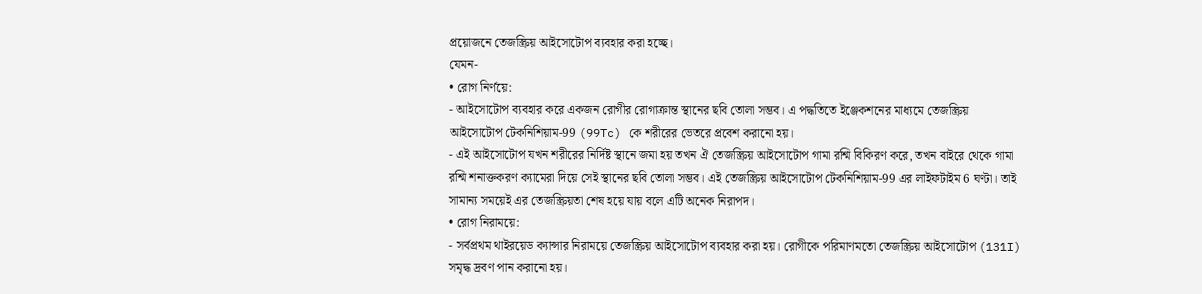প্রয়োজনে তেজস্ক্রিয় আইসোটোপ ব্যবহার করা হচ্ছে।
যেমন-
• রোগ নির্ণয়ে:
- আইসোটোপ ব্যবহার করে একজন রোগীর রোগাক্রান্ত স্থানের ছবি তোলা সম্ভব। এ পদ্ধতিতে ইঞ্জেকশনের মাধ্যমে তেজস্ক্রিয় আইসোটোপ টেকনিশিয়াম-99 (99Tc) কে শরীরের ভেতরে প্রবেশ করানো হয়।
- এই আইসোটোপ যখন শরীরের নির্দিষ্ট স্থানে জমা হয় তখন ঐ তেজস্ক্রিয় আইসোটোপ গামা রশ্মি বিকিরণ করে, তখন বাইরে থেকে গামা রশ্মি শনাক্তকরণ ক্যামেরা দিয়ে সেই স্থানের ছবি তোলা সম্ভব। এই তেজস্ক্রিয় আইসোটোপ টেকনিশিয়াম-99 এর লাইফটাইম 6 ঘণ্টা। তাই সামান্য সময়েই এর তেজস্ক্রিয়তা শেষ হয়ে যায় বলে এটি অনেক নিরাপদ।
• রোগ নিরাময়ে:
- সর্বপ্রথম থাইরয়েড ক্যান্সার নিরাময়ে তেজস্ক্রিয় আইসোটোপ ব্যবহার করা হয়। রোগীকে পরিমাণমতো তেজস্ক্রিয় আইসোটোপ (131I) সমৃদ্ধ দ্রবণ পান করানো হয়।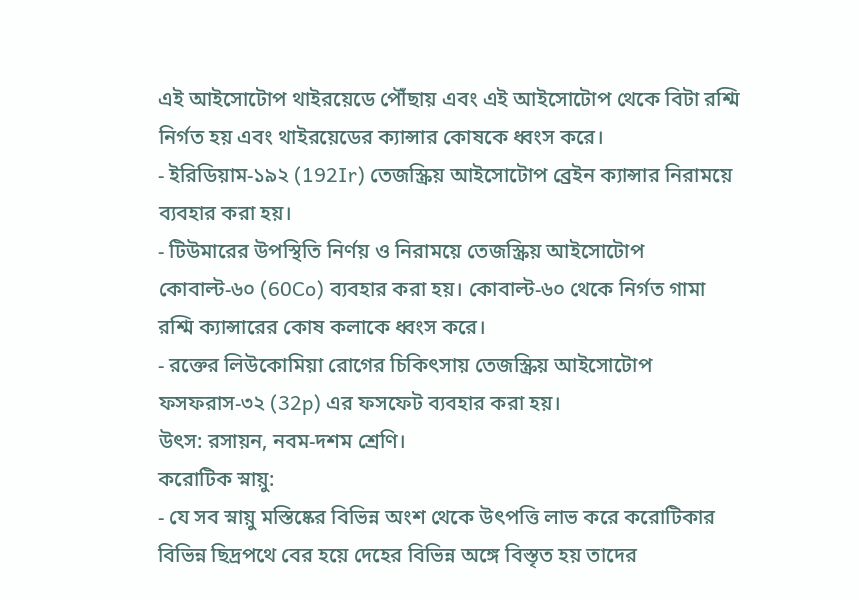এই আইসোটোপ থাইরয়েডে পৌঁছায় এবং এই আইসোটোপ থেকে বিটা রশ্মি নির্গত হয় এবং থাইরয়েডের ক্যান্সার কোষকে ধ্বংস করে।
- ইরিডিয়াম-১৯২ (192Ir) তেজস্ক্রিয় আইসোটোপ ব্রেইন ক্যান্সার নিরাময়ে ব্যবহার করা হয়।
- টিউমারের উপস্থিতি নির্ণয় ও নিরাময়ে তেজস্ক্রিয় আইসোটোপ কোবাল্ট-৬০ (60Co) ব্যবহার করা হয়। কোবাল্ট-৬০ থেকে নির্গত গামা রশ্মি ক্যান্সারের কোষ কলাকে ধ্বংস করে।
- রক্তের লিউকোমিয়া রোগের চিকিৎসায় তেজস্ক্রিয় আইসোটোপ ফসফরাস-৩২ (32p) এর ফসফেট ব্যবহার করা হয়।
উৎস: রসায়ন, নবম-দশম শ্রেণি।
করোটিক স্নায়ু:
- যে সব স্নায়ু মস্তিষ্কের বিভিন্ন অংশ থেকে উৎপত্তি লাভ করে করোটিকার বিভিন্ন ছিদ্রপথে বের হয়ে দেহের বিভিন্ন অঙ্গে বিস্তৃত হয় তাদের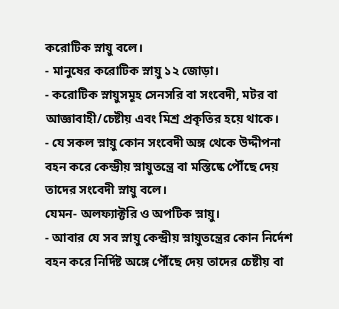করোটিক স্নায়ু বলে।
- মানুষের করোটিক স্নায়ু ১২ জোড়া।
- করোটিক স্নায়ুসমূহ সেনসরি বা সংবেদী, মটর বা আজ্ঞাবাহী/চেষ্টীয় এবং মিশ্র প্রকৃতির হয়ে থাকে।
- যে সকল স্নায়ু কোন সংবেদী অঙ্গ থেকে উদ্দীপনা বহন করে কেন্দ্রীয় স্নায়ুতন্ত্রে বা মস্তিষ্কে পৌঁছে দেয় তাদের সংবেদী স্নায়ু বলে।
যেমন- অলফ্যাক্টরি ও অপটিক স্নায়ু।
- আবার যে সব স্নায়ু কেন্দ্রীয় স্নায়ুতন্ত্রের কোন নির্দেশ বহন করে নির্দিষ্ট অঙ্গে পৌঁছে দেয় তাদের চেষ্টীয় বা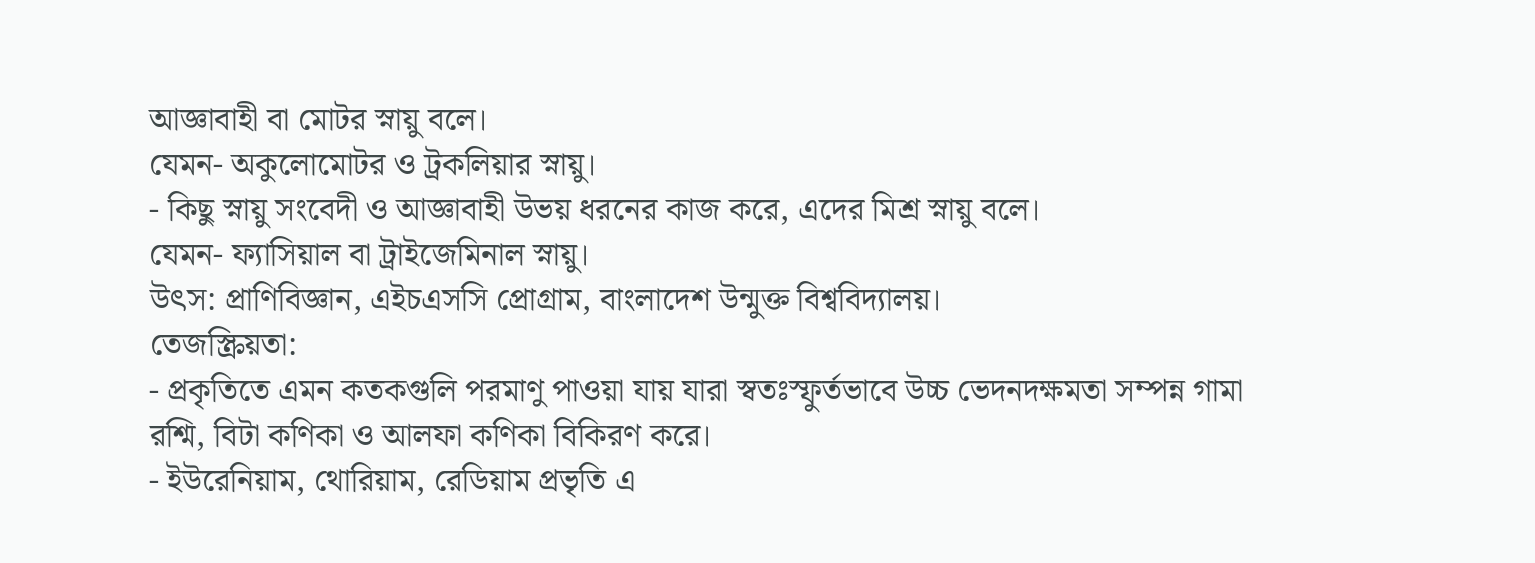আজ্ঞাবাহী বা মোটর স্নায়ু বলে।
যেমন- অকুলোমোটর ও ট্রকলিয়ার স্নায়ু।
- কিছু স্নায়ু সংবেদী ও আজ্ঞাবাহী উভয় ধরনের কাজ করে, এদের মিশ্র স্নায়ু বলে।
যেমন- ফ্যাসিয়াল বা ট্রাইজেমিনাল স্নায়ু।
উৎস: প্রাণিবিজ্ঞান, এইচএসসি প্রোগ্রাম, বাংলাদেশ উন্মুক্ত বিশ্ববিদ্যালয়।
তেজস্ক্রিয়তা:
- প্রকৃতিতে এমন কতকগুলি পরমাণু পাওয়া যায় যারা স্বতঃস্ফুর্তভাবে উচ্চ ভেদনদক্ষমতা সম্পন্ন গামা রশ্মি, বিটা কণিকা ও আলফা কণিকা বিকিরণ করে।
- ইউরেনিয়াম, থোরিয়াম, রেডিয়াম প্রভৃতি এ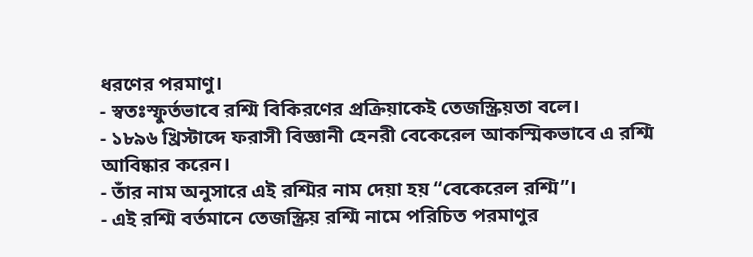ধরণের পরমাণু।
- স্বতঃস্ফুর্তভাবে রশ্মি বিকিরণের প্রক্রিয়াকেই তেজস্ক্রিয়তা বলে।
- ১৮৯৬ খ্রিস্টাব্দে ফরাসী বিজ্ঞানী হেনরী বেকেরেল আকস্মিকভাবে এ রশ্মি আবিষ্কার করেন।
- তাঁর নাম অনুসারে এই রশ্মির নাম দেয়া হয় “বেকেরেল রশ্মি”।
- এই রশ্মি বর্তমানে তেজস্ক্রিয় রশ্মি নামে পরিচিত পরমাণুর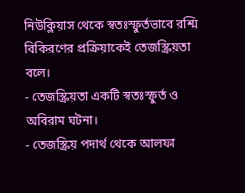নিউক্লিয়াস থেকে স্বতঃস্ফুর্তভাবে রশ্মি বিকিরণের প্রক্রিয়াকেই তেজস্ক্রিয়তা বলে।
- তেজস্ক্রিয়তা একটি স্বতঃস্ফুর্ত ও অবিরাম ঘটনা।
- তেজস্ক্রিয় পদার্থ থেকে আলফা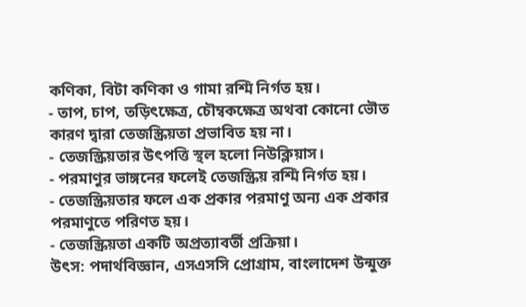কণিকা, বিটা কণিকা ও গামা রশ্মি নির্গত হয়।
- তাপ, চাপ, তড়িৎক্ষেত্র, চৌম্বকক্ষেত্র অথবা কোনো ভৌত কারণ দ্বারা তেজস্ক্রিয়তা প্রভাবিত হয় না।
- তেজস্ক্রিয়তার উৎপত্তি স্থল হলো নিউক্লিয়াস।
- পরমাণুর ভাঙ্গনের ফলেই তেজস্ক্রিয় রশ্মি নির্গত হয়।
- তেজস্ক্রিয়তার ফলে এক প্রকার পরমাণু অন্য এক প্রকার পরমাণুতে পরিণত হয়।
- তেজস্ক্রিয়তা একটি অপ্রত্যাবর্তী প্রক্রিয়া।
উৎস: পদার্থবিজ্ঞান, এসএসসি প্রোগ্রাম, বাংলাদেশ উন্মুক্ত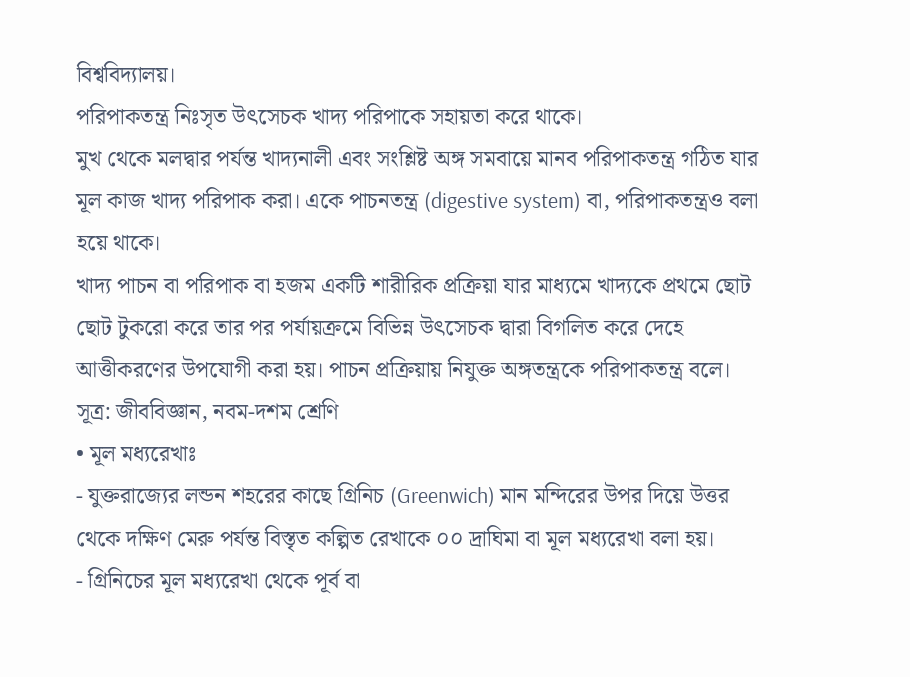বিশ্ববিদ্যালয়।
পরিপাকতন্ত্র নিঃসৃত উৎসেচক খাদ্য পরিপাকে সহায়তা করে থাকে।
মুখ থেকে মলদ্বার পর্যন্ত খাদ্যনালী এবং সংশ্লিষ্ট অঙ্গ সমবায়ে মানব পরিপাকতন্ত্র গঠিত যার মূল কাজ খাদ্য পরিপাক করা। একে পাচনতন্ত্র (digestive system) বা, পরিপাকতন্ত্রও বলা হয়ে থাকে।
খাদ্য পাচন বা পরিপাক বা হজম একটি শারীরিক প্রক্রিয়া যার মাধ্যমে খাদ্যকে প্রথমে ছোট ছোট টুকরো করে তার পর পর্যায়ক্রমে বিভিন্ন উৎসেচক দ্বারা বিগলিত করে দেহে আত্তীকরণের উপযোগী করা হয়। পাচন প্রক্রিয়ায় নিযুক্ত অঙ্গতন্ত্রকে পরিপাকতন্ত্র বলে।
সূত্র: জীববিজ্ঞান, নবম-দশম শ্রেণি
• মূল মধ্যরেখাঃ
- যুক্তরাজ্যের লন্ডন শহরের কাছে গ্রিনিচ (Greenwich) মান মন্দিরের উপর দিয়ে উত্তর থেকে দক্ষিণ মেরু পর্যন্ত বিস্তৃত কল্পিত রেখাকে ০০ দ্রাঘিমা বা মূল মধ্যরেখা বলা হয়।
- গ্রিনিচের মূল মধ্যরেখা থেকে পূর্ব বা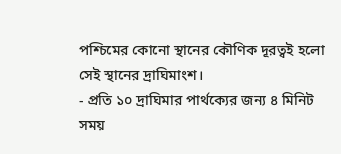পশ্চিমের কোনো স্থানের কৌণিক দূরত্বই হলো সেই স্থানের দ্রাঘিমাংশ।
- প্রতি ১০ দ্রাঘিমার পার্থক্যের জন্য ৪ মিনিট সময়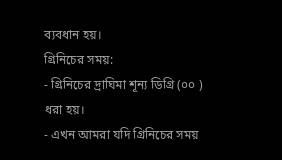ব্যবধান হয়।
গ্রিনিচের সময়:
- গ্রিনিচের দ্রাঘিমা শূন্য ডিগ্রি (০০ ) ধরা হয়।
- এখন আমরা যদি গ্রিনিচের সময়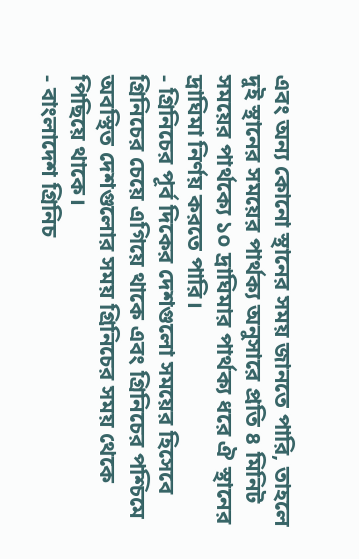এবং অন্য কোনো স্থানের সময় জানতে পারি, তাহলে দুই স্থানের সময়ের পার্থক্য অনুসারে প্রতি ৪ মিনিট সময়ের পার্থক্যে ১০ দ্রাঘিমার পার্থক্য ধরে ঐ স্থানের দ্রাঘিমা নির্ণয় করতে পারি।
- গ্রিনিচের পূর্ব দিকের দেশগুলো সময়ের হিসেবে গ্রিনিচের চেয়ে এগিয়ে থাকে এবং গ্রিনিচের পশ্চিমে অবস্থিত দেশগুলোর সময় গ্রিনিচের সময় থেকে পিছিয়ে থাকে।
- বাংলাদেশ গ্রিনিচ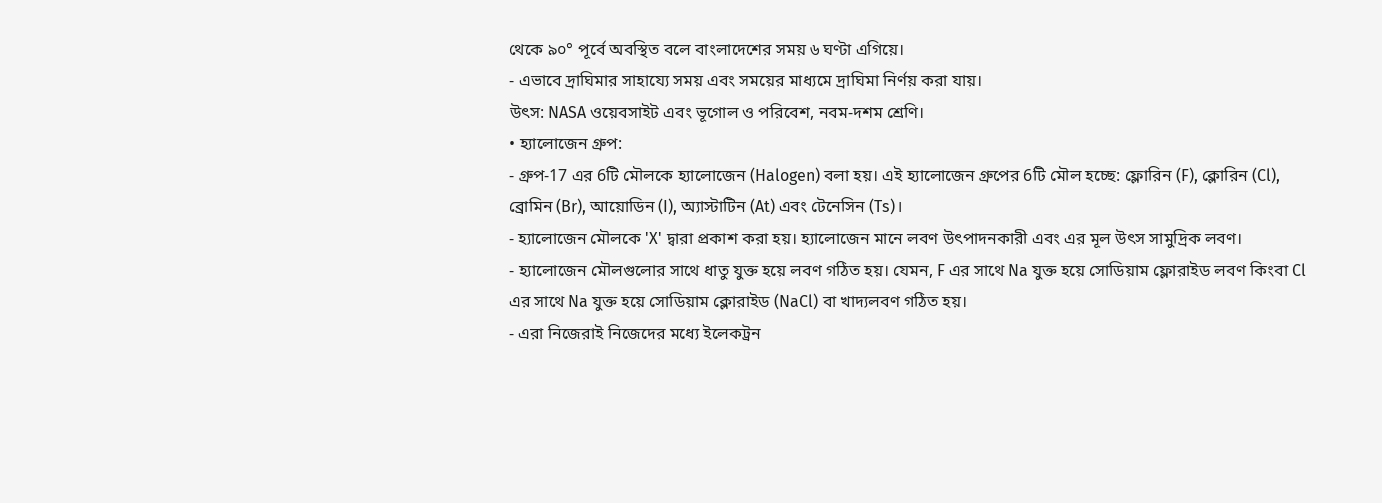থেকে ৯০° পূর্বে অবস্থিত বলে বাংলাদেশের সময় ৬ ঘণ্টা এগিয়ে।
- এভাবে দ্রাঘিমার সাহায্যে সময় এবং সময়ের মাধ্যমে দ্রাঘিমা নির্ণয় করা যায়।
উৎস: NASA ওয়েবসাইট এবং ভূগোল ও পরিবেশ, নবম-দশম শ্রেণি।
• হ্যালোজেন গ্রুপ:
- গ্রুপ-17 এর 6টি মৌলকে হ্যালোজেন (Halogen) বলা হয়। এই হ্যালোজেন গ্রুপের 6টি মৌল হচ্ছে: ফ্লোরিন (F), ক্লোরিন (Cl), ব্রোমিন (Br), আয়োডিন (I), অ্যাস্টাটিন (At) এবং টেনেসিন (Ts)।
- হ্যালোজেন মৌলকে 'X' দ্বারা প্রকাশ করা হয়। হ্যালোজেন মানে লবণ উৎপাদনকারী এবং এর মূল উৎস সামুদ্রিক লবণ।
- হ্যালোজেন মৌলগুলোর সাথে ধাতু যুক্ত হয়ে লবণ গঠিত হয়। যেমন, F এর সাথে Na যুক্ত হয়ে সোডিয়াম ফ্লোরাইড লবণ কিংবা Cl এর সাথে Na যুক্ত হয়ে সোডিয়াম ক্লোরাইড (NaCl) বা খাদ্যলবণ গঠিত হয়।
- এরা নিজেরাই নিজেদের মধ্যে ইলেকট্রন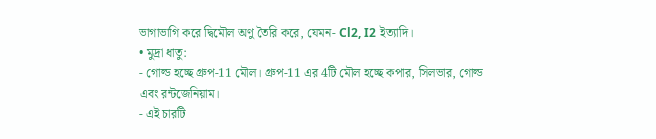ভাগাভাগি করে দ্বিমৌল অণু তৈরি করে, যেমন- Cl2, I2 ইত্যাদি।
• মুদ্রা ধাতু:
- গোল্ড হচ্ছে গ্রুপ-11 মৌল। গ্রুপ-11 এর 4টি মৌল হচ্ছে কপার, সিলভার, গোল্ড এবং রন্টজেনিয়াম।
- এই চারটি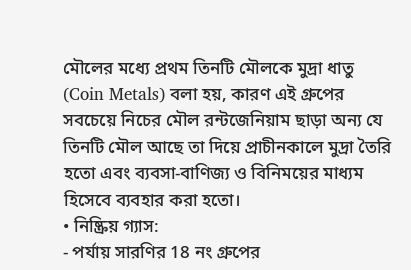মৌলের মধ্যে প্রথম তিনটি মৌলকে মুদ্রা ধাতু (Coin Metals) বলা হয়, কারণ এই গ্রুপের সবচেয়ে নিচের মৌল রন্টজেনিয়াম ছাড়া অন্য যে তিনটি মৌল আছে তা দিয়ে প্রাচীনকালে মুদ্রা তৈরি হতো এবং ব্যবসা-বাণিজ্য ও বিনিময়ের মাধ্যম হিসেবে ব্যবহার করা হতো।
• নিষ্ক্রিয় গ্যাস:
- পর্যায় সারণির 18 নং গ্রুপের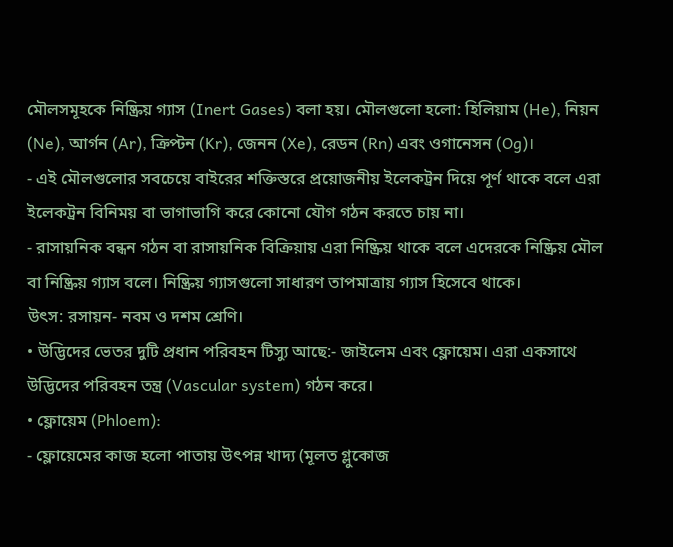মৌলসমূহকে নিষ্ক্রিয় গ্যাস (Inert Gases) বলা হয়। মৌলগুলো হলো: হিলিয়াম (He), নিয়ন (Ne), আর্গন (Ar), ক্রিপ্টন (Kr), জেনন (Xe), রেডন (Rn) এবং ওগানেসন (Og)।
- এই মৌলগুলোর সবচেয়ে বাইরের শক্তিস্তরে প্রয়োজনীয় ইলেকট্রন দিয়ে পূর্ণ থাকে বলে এরা ইলেকট্রন বিনিময় বা ভাগাভাগি করে কোনো যৌগ গঠন করতে চায় না।
- রাসায়নিক বন্ধন গঠন বা রাসায়নিক বিক্রিয়ায় এরা নিষ্ক্রিয় থাকে বলে এদেরকে নিষ্ক্রিয় মৌল বা নিষ্ক্রিয় গ্যাস বলে। নিষ্ক্রিয় গ্যাসগুলো সাধারণ তাপমাত্রায় গ্যাস হিসেবে থাকে।
উৎস: রসায়ন- নবম ও দশম শ্রেণি।
• উদ্ভিদের ভেতর দুটি প্রধান পরিবহন টিস্যু আছে:- জাইলেম এবং ফ্লোয়েম। এরা একসাথে উদ্ভিদের পরিবহন তন্ত্র (Vascular system) গঠন করে।
• ফ্লোয়েম (Phloem):
- ফ্লোয়েমের কাজ হলো পাতায় উৎপন্ন খাদ্য (মূলত গ্লুকোজ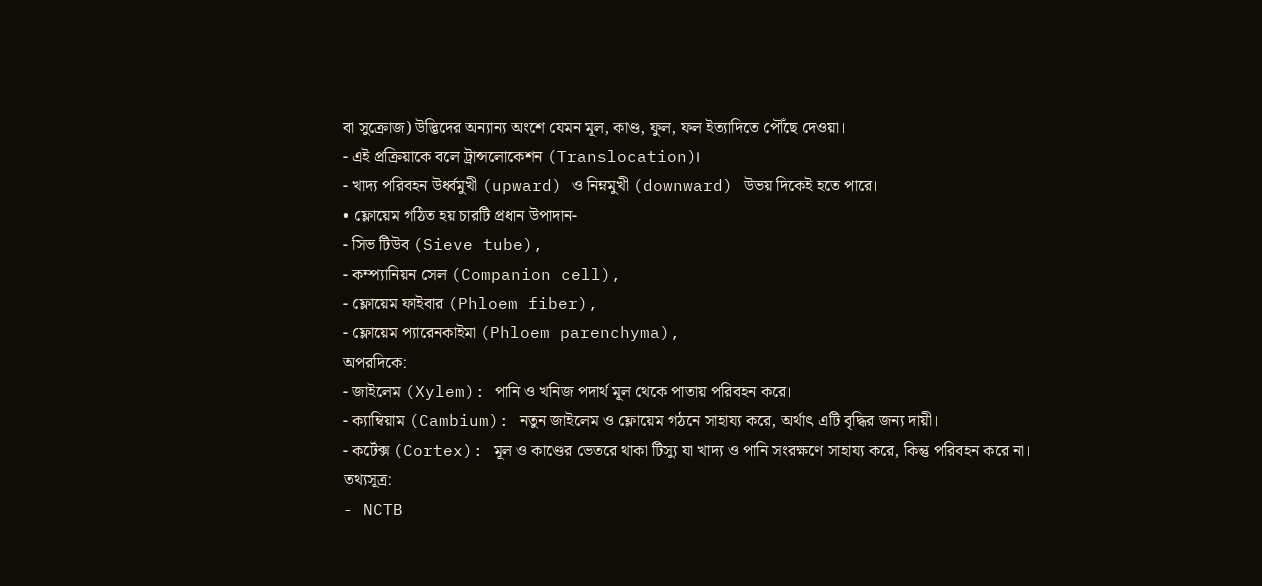বা সুক্রোজ) উদ্ভিদের অন্যান্য অংশে যেমন মূল, কাণ্ড, ফুল, ফল ইত্যাদিতে পৌঁছে দেওয়া।
- এই প্রক্রিয়াকে বলে ট্রান্সলোকেশন (Translocation)।
- খাদ্য পরিবহন উর্ধ্বমুখী (upward) ও নিম্নমুখী (downward) উভয় দিকেই হতে পারে।
• ফ্লোয়েম গঠিত হয় চারটি প্রধান উপাদান-
- সিভ টিউব (Sieve tube),
- কম্প্যানিয়ন সেল (Companion cell),
- ফ্লোয়েম ফাইবার (Phloem fiber),
- ফ্লোয়েম প্যারেনকাইমা (Phloem parenchyma),
অপরদিকে:
- জাইলেম (Xylem): পানি ও খনিজ পদার্থ মূল থেকে পাতায় পরিবহন করে।
- ক্যাম্বিয়াম (Cambium): নতুন জাইলেম ও ফ্লোয়েম গঠনে সাহায্য করে, অর্থাৎ এটি বৃদ্ধির জন্য দায়ী।
- কর্টেক্স (Cortex): মূল ও কাণ্ডের ভেতরে থাকা টিস্যু যা খাদ্য ও পানি সংরক্ষণে সাহায্য করে, কিন্তু পরিবহন করে না।
তথ্যসূত্র:
- NCTB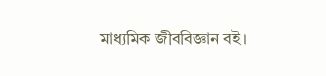মাধ্যমিক জীববিজ্ঞান বই।